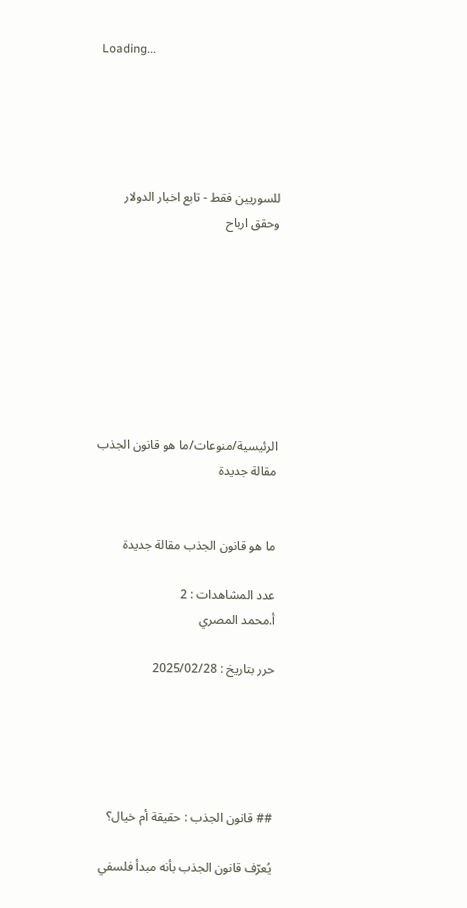Loading...





للسوريين فقط - تابع اخبار الدولار وحقق ارباح








الرئيسية/منوعات/ما هو قانون الجذب مقالة جديدة


ما هو قانون الجذب مقالة جديدة

عدد المشاهدات : 2
أ.محمد المصري

حرر بتاريخ : 2025/02/28





## قانون الجذب : حقيقة أم خيال؟

يُعرّف قانون الجذب بأنه مبدأ فلسفي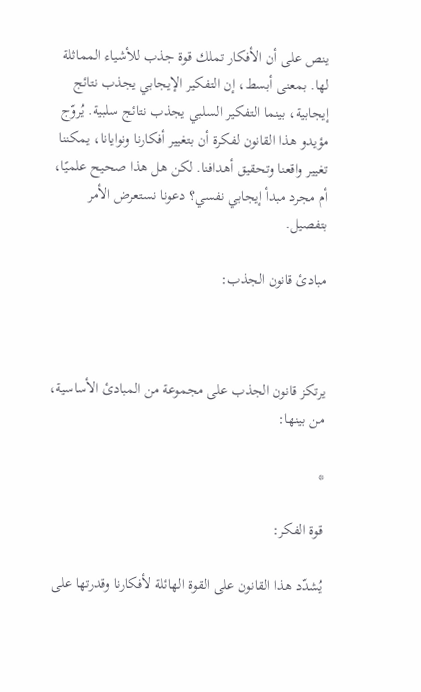ينص على أن الأفكار تملك قوة جذب للأشياء المماثلة لها. بمعنى أبسط، إن التفكير الإيجابي يجذب نتائج إيجابية، بينما التفكير السلبي يجذب نتائج سلبية. يُروّج مؤيدو هذا القانون لفكرة أن بتغيير أفكارنا ونوايانا، يمكننا تغيير واقعنا وتحقيق أهدافنا. لكن هل هذا صحيح علميًا، أم مجرد مبدأ إيجابي نفسي؟ دعونا نستعرض الأمر بتفصيل.

مبادئ قانون الجذب:



يرتكز قانون الجذب على مجموعة من المبادئ الأساسية، من بينها:

*

قوة الفكر:

يُشدّد هذا القانون على القوة الهائلة لأفكارنا وقدرتها على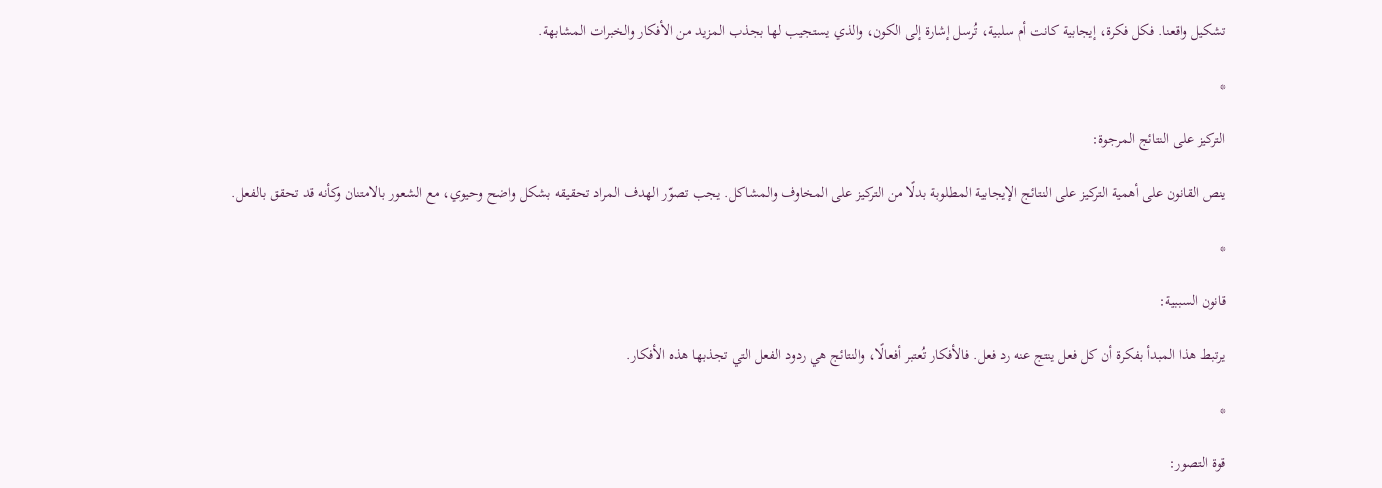تشكيل واقعنا. فكل فكرة، إيجابية كانت أم سلبية، تُرسل إشارة إلى الكون، والذي يستجيب لها بجذب المزيد من الأفكار والخبرات المشابهة.

*

التركيز على النتائج المرجوة:

ينص القانون على أهمية التركيز على النتائج الإيجابية المطلوبة بدلًا من التركيز على المخاوف والمشاكل. يجب تصوّر الهدف المراد تحقيقه بشكل واضح وحيوي، مع الشعور بالامتنان وكأنه قد تحقق بالفعل.

*

قانون السببية:

يرتبط هذا المبدأ بفكرة أن كل فعل ينتج عنه رد فعل. فالأفكار تُعتبر أفعالًا، والنتائج هي ردود الفعل التي تجذبها هذه الأفكار.

*

قوة التصور: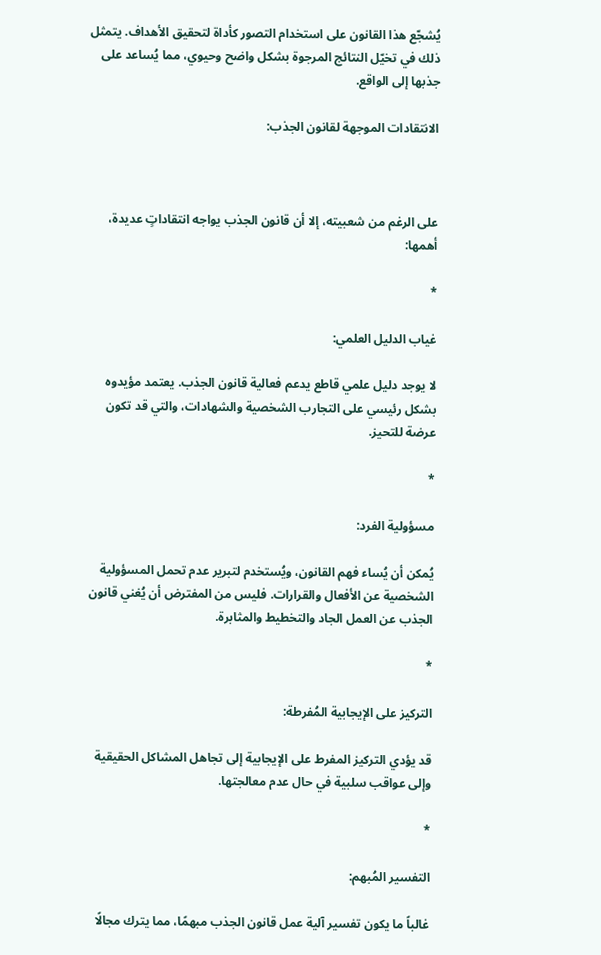يُشجّع هذا القانون على استخدام التصور كأداة لتحقيق الأهداف. يتمثل ذلك في تخيّل النتائج المرجوة بشكل واضح وحيوي، مما يُساعد على جذبها إلى الواقع.

الانتقادات الموجهة لقانون الجذب:



على الرغم من شعبيته، إلا أن قانون الجذب يواجه انتقاداتٍ عديدة، أهمها:

*

غياب الدليل العلمي:

لا يوجد دليل علمي قاطع يدعم فعالية قانون الجذب. يعتمد مؤيدوه بشكل رئيسي على التجارب الشخصية والشهادات، والتي قد تكون عرضة للتحيز.

*

مسؤولية الفرد:

يُمكن أن يُساء فهم القانون، ويُستخدم لتبرير عدم تحمل المسؤولية الشخصية عن الأفعال والقرارات. فليس من المفترض أن يُغني قانون الجذب عن العمل الجاد والتخطيط والمثابرة.

*

التركيز على الإيجابية المُفرطة:

قد يؤدي التركيز المفرط على الإيجابية إلى تجاهل المشاكل الحقيقية وإلى عواقب سلبية في حال عدم معالجتها.

*

التفسير المُبهم:

غالباً ما يكون تفسير آلية عمل قانون الجذب مبهمًا، مما يترك مجالًا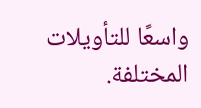واسعًا للتأويلات المختلفة.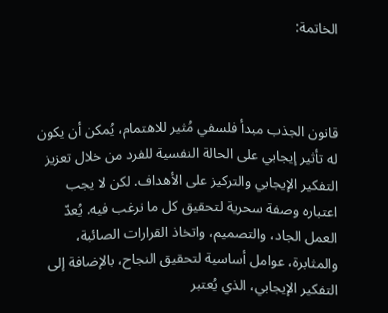الخاتمة:



قانون الجذب مبدأ فلسفي مُثير للاهتمام، يُمكن أن يكون له تأثير إيجابي على الحالة النفسية للفرد من خلال تعزيز التفكير الإيجابي والتركيز على الأهداف. لكن لا يجب اعتباره وصفة سحرية لتحقيق كل ما نرغب فيه. يُعدّ العمل الجاد، والتصميم، واتخاذ القرارات الصائبة، والمثابرة، عوامل أساسية لتحقيق النجاح، بالإضافة إلى التفكير الإيجابي، الذي يُعتبر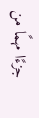جزءًا مهمًا من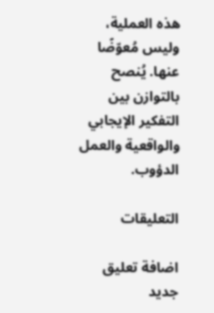هذه العملية، وليس مُعوّضًا عنها. يُنصح بالتوازن بين التفكير الإيجابي والواقعية والعمل الدؤوب.

التعليقات

اضافة تعليق جديد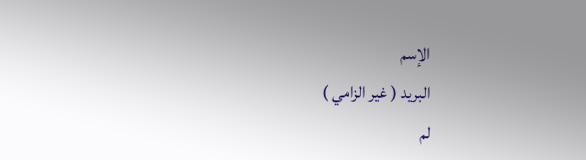الإسم
البريد ( غير الزامي )
لم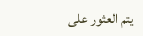يتم العثور على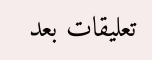تعليقات بعد